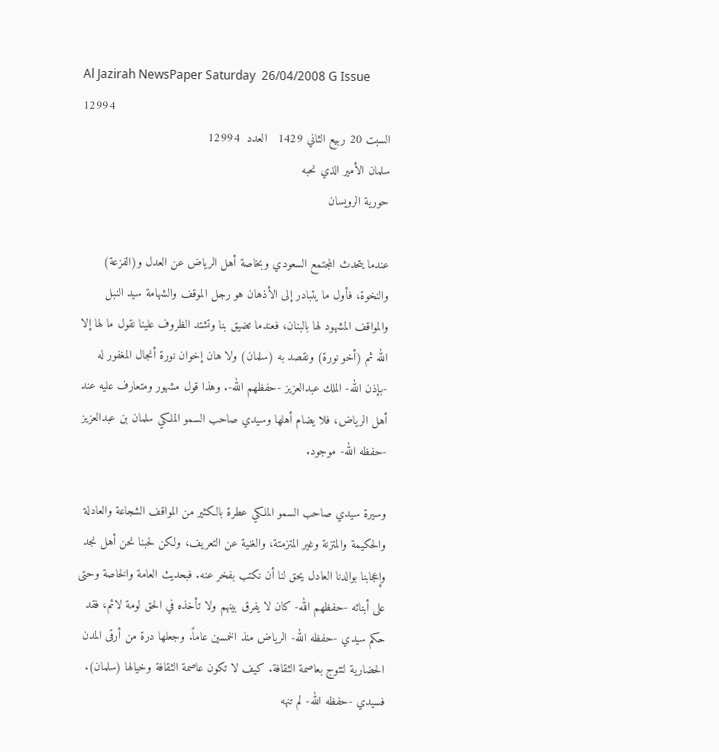Al Jazirah NewsPaper Saturday  26/04/2008 G Issue 12994
السبت 20 ربيع الثاني 1429   العدد  12994
سلمان الأمير الذي نحبه
حورية الرويسان

عندما يتحدث المجتمع السعودي وبخاصة أهل الرياض عن العدل و(الفزعة) والنخوة، فأول ما يتبادر إلى الأذهان هو رجل الموقف والشهامة سيد النبل والمواقف المشهود لها بالبنان، فعندما تضيق بنا وتشتد الظروف علينا نقول ما لها إلا الله ثم (أخو نورة) ونقصد به (سلمان) ولا هان إخوان نورة أنجال المغفور له -بإذن الله- الملك عبدالعزيز -حفظهم الله-. وهذا قول مشهور ومتعارف عليه عند أهل الرياض، فلا يضام أهلها وسيدي صاحب السمو الملكي سلمان بن عبدالعزيز -حفظه الله- موجود.

وسيرة سيدي صاحب السمو الملكي عطرة بالكثير من المواقف الشجاعة والعادلة والحكيمة والمتزنة وغير المتزمتة، والغنية عن التعريف، ولكن لحبنا نحن أهل نجد وإعجابنا بوالدنا العادل يحق لنا أن نكتب بفخر عنه. فبحديث العامة والخاصة وحتى على أبنائه -حفظهم الله- كان لا يفرق بينهم ولا تأخذه في الحق لومة لائم، فقد حكم سيدي -حفظه الله- الرياض منذ الخمسين عاماً. وجعلها درة من أرقى المدن الحضارية لتتوج بعاصمة الثقافة. كيف لا تكون عاصمة الثقافة وخيالها (سلمان). فسيدي -حفظه الله- لم تنهه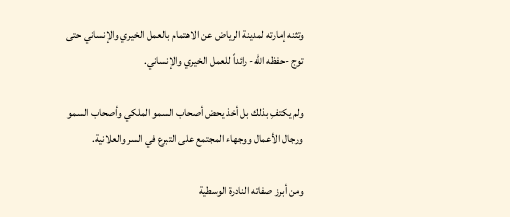وتثنه إمارته لمدينة الرياض عن الاهتمام بالعمل الخيري والإنساني حتى توج -حفظه الله- رائداً للعمل الخيري والإنساني.

ولم يكتفِ بذلك بل أخذ يحض أصحاب السمو الملكي وأصحاب السمو ورجال الأعمال ووجهاء المجتمع على التبرع في السر والعلانية.

ومن أبرز صفاته النادرة الوسطية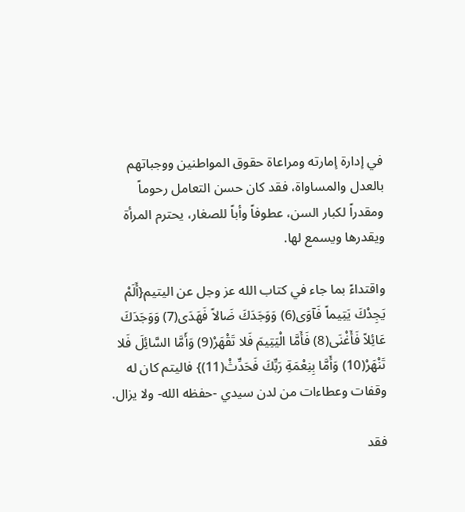في إدارة إمارته ومراعاة حقوق المواطنين ووجباتهم بالعدل والمساواة، فقد كان حسن التعامل رحوماً ومقدراً لكبار السن، عطوفاً وأباً للصغار، يحترم المرأة ويقدرها ويسمع لها.

واقتداءً بما جاء في كتاب الله عز وجل عن اليتيم{أَلَمْ يَجِدْكَ يَتِيماً فَآوَى(6) وَوَجَدَكَ ضَالاً فَهَدَى(7) وَوَجَدَكَ عَائِلاً فَأَغْنَى(8) فَأَمَّا الْيَتِيمَ فَلا تَقْهَرْ(9) وَأَمَّا السَّائِلَ فَلا تَنْهَرْ(10) وَأَمَّا بِنِعْمَةِ رَبِّكَ فَحَدِّثْ(11)} فاليتم كان له وقفات وعطاءات من لدن سيدي -حفظه الله- ولا يزال.

فقد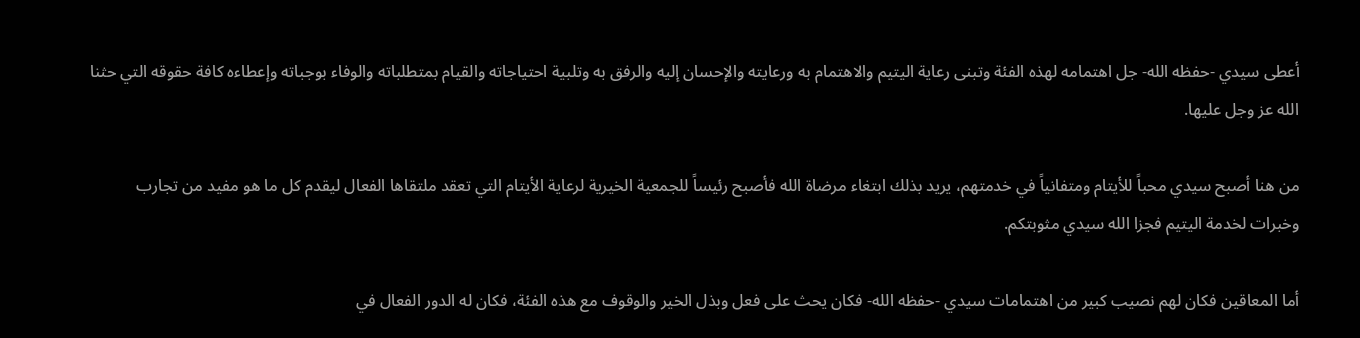أعطى سيدي -حفظه الله- جل اهتمامه لهذه الفئة وتبنى رعاية اليتيم والاهتمام به ورعايته والإحسان إليه والرفق به وتلبية احتياجاته والقيام بمتطلباته والوفاء بوجباته وإعطاءه كافة حقوقه التي حثنا الله عز وجل عليها.

من هنا أصبح سيدي محباً للأيتام ومتفانياً في خدمتهم، يريد بذلك ابتغاء مرضاة الله فأصبح رئيساً للجمعية الخيرية لرعاية الأيتام التي تعقد ملتقاها الفعال ليقدم كل ما هو مفيد من تجارب وخبرات لخدمة اليتيم فجزا الله سيدي مثوبتكم.

أما المعاقين فكان لهم نصيب كبير من اهتمامات سيدي -حفظه الله- فكان يحث على فعل وبذل الخير والوقوف مع هذه الفئة، فكان له الدور الفعال في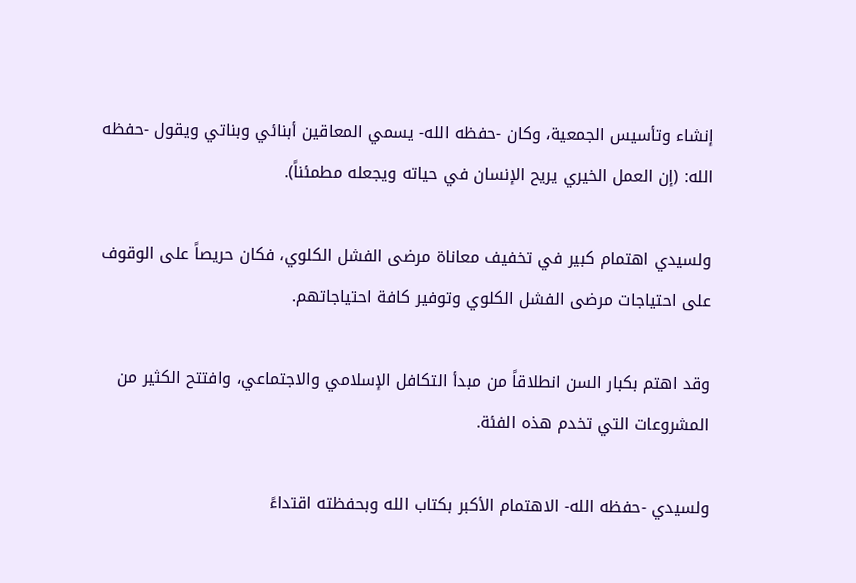إنشاء وتأسيس الجمعية، وكان -حفظه الله- يسمي المعاقين أبنائي وبناتي ويقول -حفظه الله: (إن العمل الخيري يريح الإنسان في حياته ويجعله مطمئناً).

ولسيدي اهتمام كبير في تخفيف معاناة مرضى الفشل الكلوي، فكان حريصاً على الوقوف على احتياجات مرضى الفشل الكلوي وتوفير كافة احتياجاتهم.

وقد اهتم بكبار السن انطلاقاً من مبدأ التكافل الإسلامي والاجتماعي، وافتتح الكثير من المشروعات التي تخدم هذه الفئة.

ولسيدي -حفظه الله- الاهتمام الأكبر بكتاب الله وبحفظته اقتداءً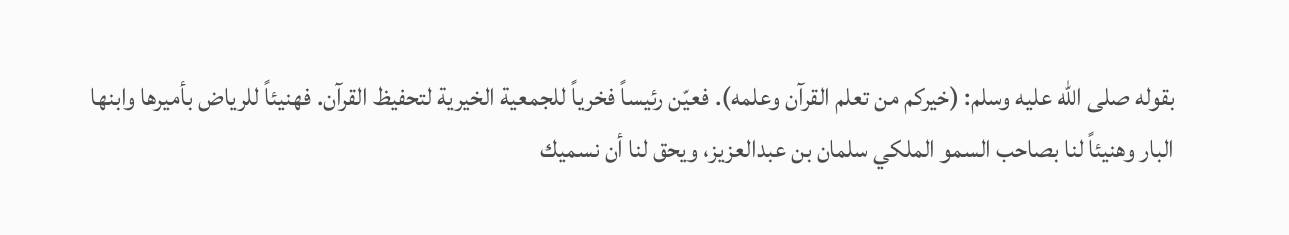بقوله صلى الله عليه وسلم: (خيركم من تعلم القرآن وعلمه). فعيّن رئيساً فخرياً للجمعية الخيرية لتحفيظ القرآن. فهنيئاً للرياض بأميرها وابنها البار وهنيئاً لنا بصاحب السمو الملكي سلمان بن عبدالعزيز، ويحق لنا أن نسميك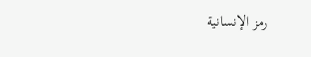رمز الإنسانية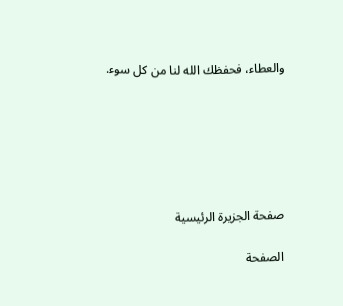والعطاء، فحفظك الله لنا من كل سوء.






صفحة الجزيرة الرئيسية

الصفحة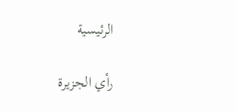الرئيسية

رأي الجزيرة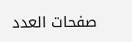صفحات العدد